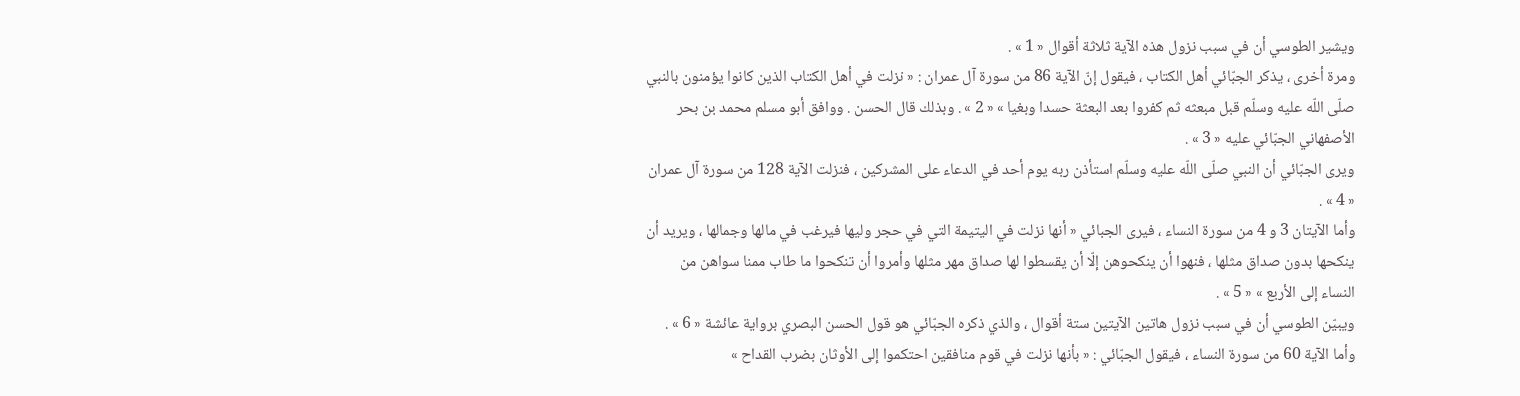ويشير الطوسي أن في سبب نزول هذه الآية ثلاثة أقوال « 1 » .
ومرة أخرى ، يذكر الجبّائي أهل الكتاب ، فيقول إنّ الآية 86 من سورة آل عمران : « نزلت في أهل الكتاب الذين كانوا يؤمنون بالنبي صلّى اللّه عليه وسلّم قبل مبعثه ثم كفروا بعد البعثة حسدا وبغيا » « 2 » . وبذلك قال الحسن . ووافق أبو مسلم محمد بن بحر الأصفهاني الجبّائي عليه « 3 » .
ويرى الجبّائي أن النبي صلّى اللّه عليه وسلّم استأذن ربه يوم أحد في الدعاء على المشركين ، فنزلت الآية 128 من سورة آل عمران « 4 » .
وأما الآيتان 3 و 4 من سورة النساء ، فيرى الجبائي « أنها نزلت في اليتيمة التي في حجر وليها فيرغب في مالها وجمالها ، ويريد أن ينكحها بدون صداق مثلها ، فنهوا أن ينكحوهن إلّا أن يقسطوا لها صداق مهر مثلها وأمروا أن تنكحوا ما طاب ممنا سواهن من النساء إلى الأربع » « 5 » .
ويبيّن الطوسي أن في سبب نزول هاتين الآيتين ستة أقوال ، والذي ذكره الجبّائي هو قول الحسن البصري برواية عائشة « 6 » .
وأما الآية 60 من سورة النساء ، فيقول الجبّائي : « بأنها نزلت في قوم منافقين احتكموا إلى الأوثان بضرب القداح »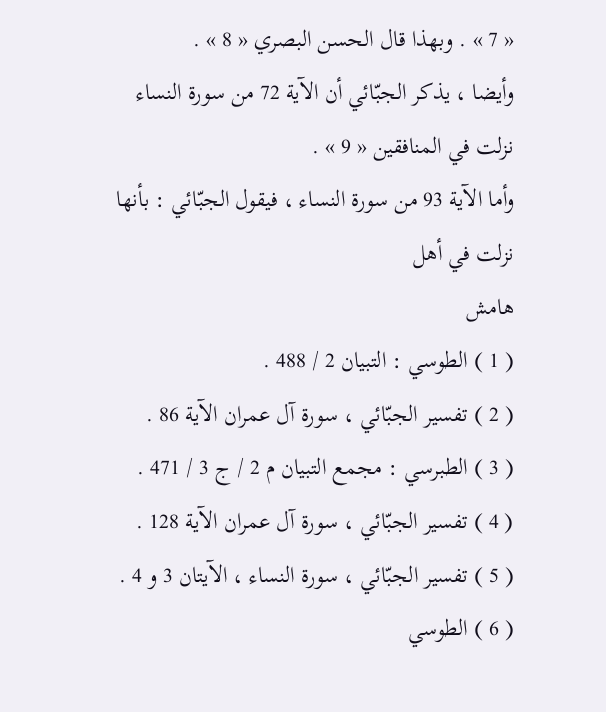« 7 » . وبهذا قال الحسن البصري « 8 » .
وأيضا ، يذكر الجبّائي أن الآية 72 من سورة النساء نزلت في المنافقين « 9 » .
وأما الآية 93 من سورة النساء ، فيقول الجبّائي : بأنها نزلت في أهل
هامش
( 1 ) الطوسي : التبيان 2 / 488 .
( 2 ) تفسير الجبّائي ، سورة آل عمران الآية 86 .
( 3 ) الطبرسي : مجمع التبيان م 2 / ج 3 / 471 .
( 4 ) تفسير الجبّائي ، سورة آل عمران الآية 128 .
( 5 ) تفسير الجبّائي ، سورة النساء ، الآيتان 3 و 4 .
( 6 ) الطوسي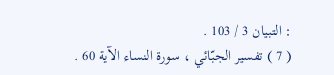: التبيان 3 / 103 .
( 7 ) تفسير الجبّائي ، سورة النساء الآية 60 .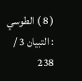( 8 ) الطوسي : التبيان 3 / 238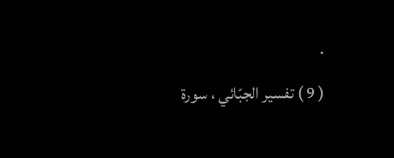.
( 9 ) تفسير الجبّائي ، سورة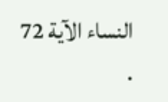النساء الآية 72 .